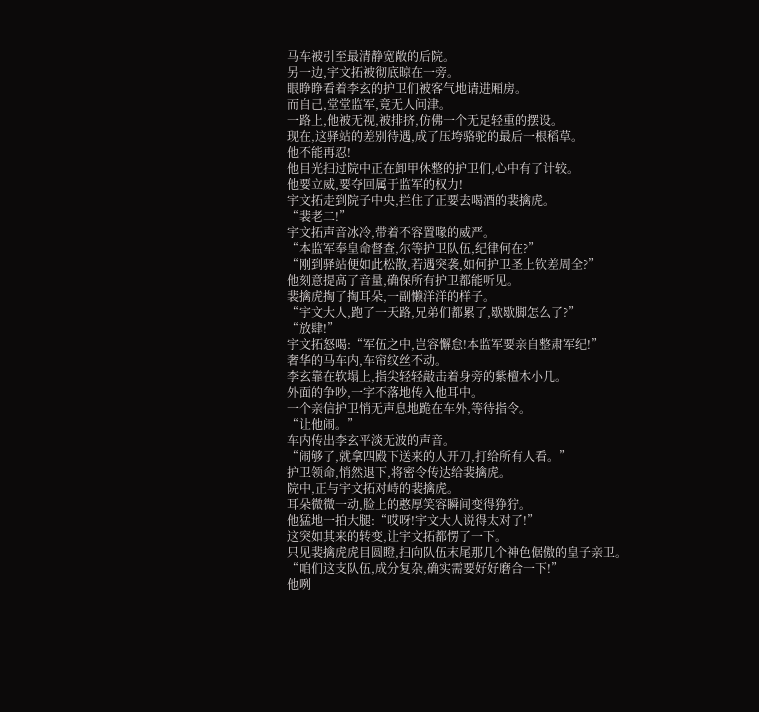马车被引至最清静宽敞的后院。
另一边,宇文拓被彻底晾在一旁。
眼睁睁看着李玄的护卫们被客气地请进厢房。
而自己,堂堂监军,竟无人问津。
一路上,他被无视,被排挤,仿佛一个无足轻重的摆设。
现在,这驿站的差别待遇,成了压垮骆驼的最后一根稻草。
他不能再忍!
他目光扫过院中正在卸甲休整的护卫们,心中有了计较。
他要立威,要夺回属于监军的权力!
宇文拓走到院子中央,拦住了正要去喝酒的裴擒虎。
“裴老二!”
宇文拓声音冰冷,带着不容置喙的威严。
“本监军奉皇命督查,尔等护卫队伍,纪律何在?”
“刚到驿站便如此松散,若遇突袭,如何护卫圣上钦差周全?”
他刻意提高了音量,确保所有护卫都能听见。
裴擒虎掏了掏耳朵,一副懒洋洋的样子。
“宇文大人,跑了一天路,兄弟们都累了,歇歇脚怎么了?”
“放肆!”
宇文拓怒喝:“军伍之中,岂容懈怠!本监军要亲自整肃军纪!”
奢华的马车内,车帘纹丝不动。
李玄靠在软塌上,指尖轻轻敲击着身旁的紫檀木小几。
外面的争吵,一字不落地传入他耳中。
一个亲信护卫悄无声息地跪在车外,等待指令。
“让他闹。”
车内传出李玄平淡无波的声音。
“闹够了,就拿四殿下送来的人开刀,打给所有人看。”
护卫领命,悄然退下,将密令传达给裴擒虎。
院中,正与宇文拓对峙的裴擒虎。
耳朵微微一动,脸上的憨厚笑容瞬间变得狰狞。
他猛地一拍大腿:“哎呀!宇文大人说得太对了!”
这突如其来的转变,让宇文拓都愣了一下。
只见裴擒虎虎目圆瞪,扫向队伍末尾那几个神色倨傲的皇子亲卫。
“咱们这支队伍,成分复杂,确实需要好好磨合一下!”
他咧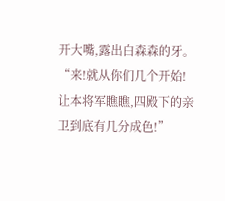开大嘴,露出白森森的牙。
“来!就从你们几个开始!让本将军瞧瞧,四殿下的亲卫到底有几分成色!”